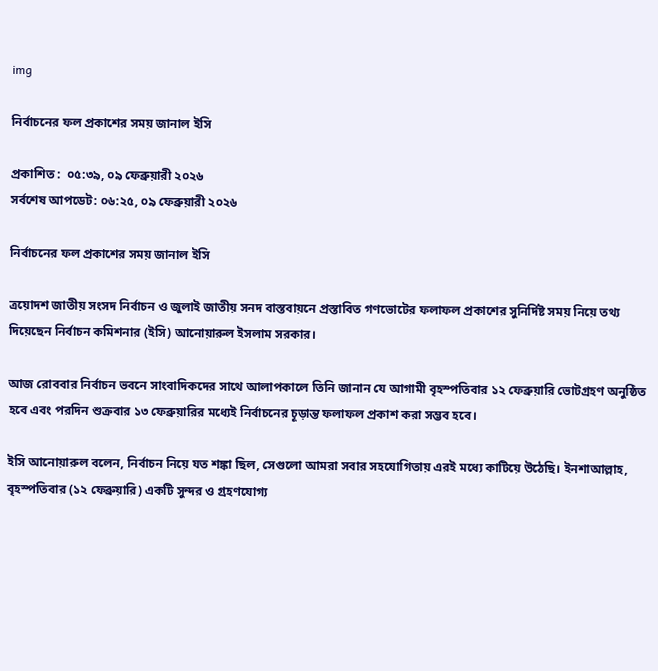img

নির্বাচনের ফল প্রকাশের সময় জানাল ইসি

প্রকাশিত :  ০৫:৩৯, ০৯ ফেব্রুয়ারী ২০২৬
সর্বশেষ আপডেট: ০৬:২৫, ০৯ ফেব্রুয়ারী ২০২৬

নির্বাচনের ফল প্রকাশের সময় জানাল ইসি

ত্রয়োদশ জাতীয় সংসদ নির্বাচন ও জুলাই জাতীয় সনদ বাস্তবায়নে প্রস্তাবিত গণভোটের ফলাফল প্রকাশের সুনির্দিষ্ট সময় নিয়ে তথ্য দিয়েছেন নির্বাচন কমিশনার (ইসি) আনোয়ারুল ইসলাম সরকার।

আজ রোববার নির্বাচন ভবনে সাংবাদিকদের সাথে আলাপকালে তিনি জানান যে আগামী বৃহস্পতিবার ১২ ফেব্রুয়ারি ভোটগ্রহণ অনুষ্ঠিত হবে এবং পরদিন শুক্রবার ১৩ ফেব্রুয়ারির মধ্যেই নির্বাচনের চূড়ান্ত ফলাফল প্রকাশ করা সম্ভব হবে।

ইসি আনোয়ারুল বলেন, নির্বাচন নিয়ে যত শঙ্কা ছিল, সেগুলো আমরা সবার সহযোগিতায় এরই মধ্যে কাটিয়ে উঠেছি। ইনশাআল্লাহ, বৃহস্পতিবার (১২ ফেব্রুয়ারি) একটি সুন্দর ও গ্রহণযোগ্য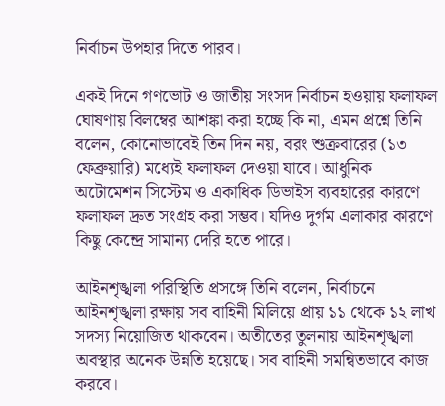নির্বাচন উপহার দিতে পারব।

একই দিনে গণভোট ও জাতীয় সংসদ নির্বাচন হওয়ায় ফলাফল ঘোষণায় বিলম্বের আশঙ্কা করা হচ্ছে কি না, এমন প্রশ্নে তিনি বলেন, কোনোভাবেই তিন দিন নয়, বরং শুক্রবারের (১৩ ফেব্রুয়ারি) মধ্যেই ফলাফল দেওয়া যাবে। আধুনিক অটোমেশন সিস্টেম ও একাধিক ডিভাইস ব্যবহারের কারণে ফলাফল দ্রুত সংগ্রহ করা সম্ভব। যদিও দুর্গম এলাকার কারণে কিছু কেন্দ্রে সামান্য দেরি হতে পারে।

আইনশৃঙ্খলা পরিস্থিতি প্রসঙ্গে তিনি বলেন, নির্বাচনে আইনশৃঙ্খলা রক্ষায় সব বাহিনী মিলিয়ে প্রায় ১১ থেকে ১২ লাখ সদস্য নিয়োজিত থাকবেন। অতীতের তুলনায় আইনশৃঙ্খলা অবস্থার অনেক উন্নতি হয়েছে। সব বাহিনী সমন্বিতভাবে কাজ করবে।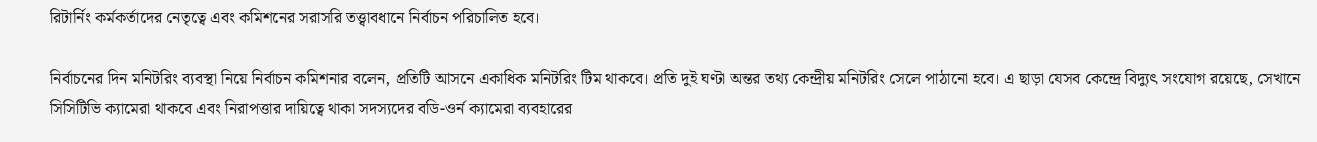রিটার্নিং কর্মকর্তাদের নেতৃত্বে এবং কমিশনের সরাসরি তত্ত্বাবধানে নির্বাচন পরিচালিত হবে।

নির্বাচনের দিন মনিটরিং ব্যবস্থা নিয়ে নির্বাচন কমিশনার বলেন, প্রতিটি আসনে একাধিক মনিটরিং টিম থাকবে। প্রতি দুই ঘণ্টা অন্তর তথ্য কেন্দ্রীয় মনিটরিং সেলে পাঠানো হবে। এ ছাড়া যেসব কেন্দ্রে বিদ্যুৎ সংযোগ রয়েছে, সেখানে সিসিটিভি ক্যামেরা থাকবে এবং নিরাপত্তার দায়িত্বে থাকা সদস্যদের বডি-ওর্ন ক্যামেরা ব্যবহারের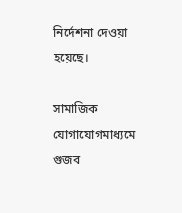নির্দেশনা দেওয়া হয়েছে।

সামাজিক যোগাযোগমাধ্যমে গুজব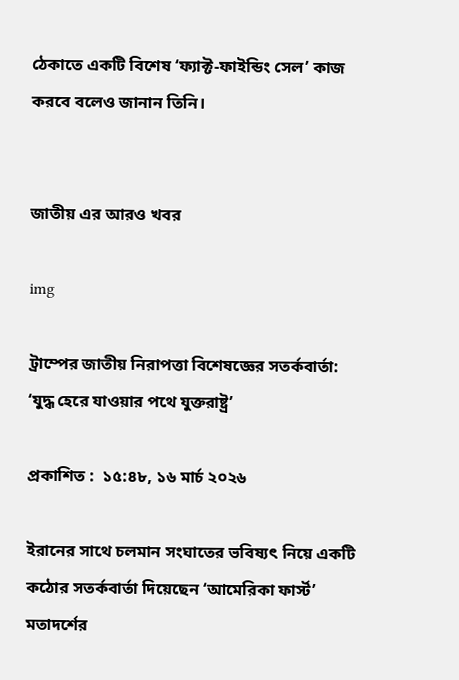ঠেকাতে একটি বিশেষ ‘ফ্যাক্ট-ফাইন্ডিং সেল’ কাজ করবে বলেও জানান তিনি।


জাতীয় এর আরও খবর

img

ট্রাম্পের জাতীয় নিরাপত্তা বিশেষজ্ঞের সতর্কবার্তা: ‘যুদ্ধ হেরে যাওয়ার পথে যুক্তরাষ্ট্র’

প্রকাশিত :  ১৫:৪৮, ১৬ মার্চ ২০২৬

ইরানের সাথে চলমান সংঘাতের ভবিষ্যৎ নিয়ে একটি কঠোর সতর্কবার্তা দিয়েছেন ‘আমেরিকা ফার্স্ট’ মতাদর্শের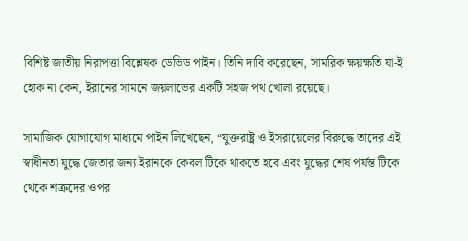বিশিষ্ট জাতীয় নিরাপত্তা বিশ্লেষক ডেভিড পাইন। তিনি দাবি করেছেন, সামরিক ক্ষয়ক্ষতি যা-ই হোক না কেন, ইরানের সামনে জয়লাভের একটি সহজ পথ খোলা রয়েছে।

সামাজিক যোগাযোগ মাধ্যমে পাইন লিখেছেন, “যুক্তরাষ্ট্র ও ইসরায়েলের বিরুদ্ধে তাদের এই স্বাধীনতা যুদ্ধে জেতার জন্য ইরানকে কেবল টিকে থাকতে হবে এবং যুদ্ধের শেষ পর্যন্ত টিকে থেকে শত্রুদের ওপর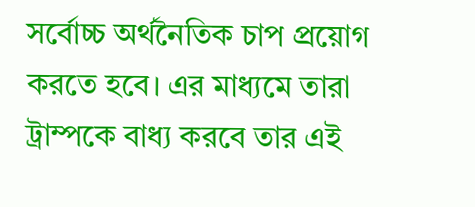সর্বোচ্চ অর্থনৈতিক চাপ প্রয়োগ করতে হবে। এর মাধ্যমে তারা ট্রাম্পকে বাধ্য করবে তার এই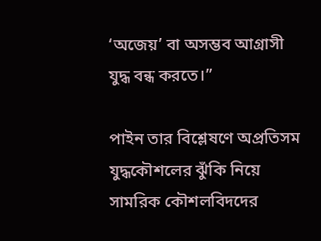‘অজেয়’ বা অসম্ভব আগ্রাসী যুদ্ধ বন্ধ করতে।”

পাইন তার বিশ্লেষণে অপ্রতিসম যুদ্ধকৌশলের ঝুঁকি নিয়ে সামরিক কৌশলবিদদের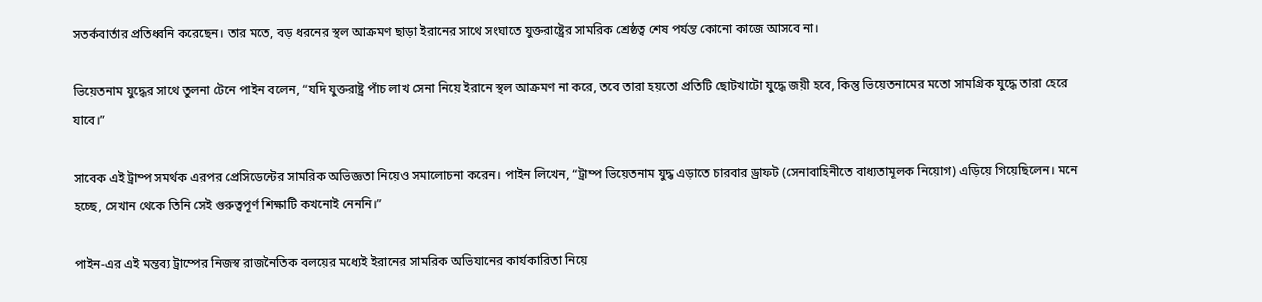সতর্কবার্তার প্রতিধ্বনি করেছেন। তার মতে, বড় ধরনের স্থল আক্রমণ ছাড়া ইরানের সাথে সংঘাতে যুক্তরাষ্ট্রের সামরিক শ্রেষ্ঠত্ব শেষ পর্যন্ত কোনো কাজে আসবে না।

ভিয়েতনাম যুদ্ধের সাথে তুলনা টেনে পাইন বলেন, “যদি যুক্তরাষ্ট্র পাঁচ লাখ সেনা নিয়ে ইরানে স্থল আক্রমণ না করে, তবে তারা হয়তো প্রতিটি ছোটখাটো যুদ্ধে জয়ী হবে, কিন্তু ভিয়েতনামের মতো সামগ্রিক যুদ্ধে তারা হেরে যাবে।”

সাবেক এই ট্রাম্প সমর্থক এরপর প্রেসিডেন্টের সামরিক অভিজ্ঞতা নিয়েও সমালোচনা করেন। পাইন লিখেন, “ট্রাম্প ভিয়েতনাম যুদ্ধ এড়াতে চারবার ড্রাফট (সেনাবাহিনীতে বাধ্যতামূলক নিয়োগ) এড়িয়ে গিয়েছিলেন। মনে হচ্ছে, সেখান থেকে তিনি সেই গুরুত্বপূর্ণ শিক্ষাটি কখনোই নেননি।”

পাইন-এর এই মন্তব্য ট্রাম্পের নিজস্ব রাজনৈতিক বলয়ের মধ্যেই ইরানের সামরিক অভিযানের কার্যকারিতা নিয়ে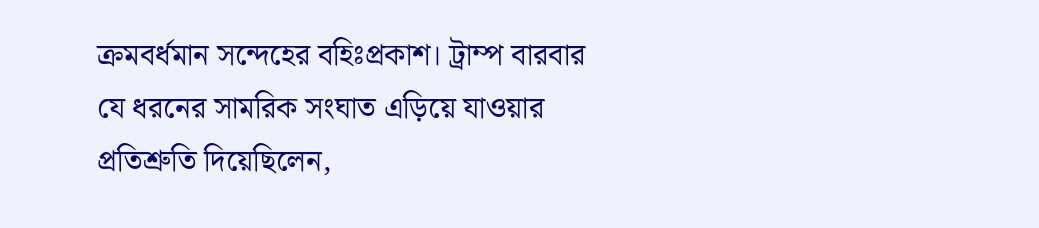ক্রমবর্ধমান সন্দেহের বহিঃপ্রকাশ। ট্রাম্প বারবার যে ধরনের সামরিক সংঘাত এড়িয়ে যাওয়ার প্রতিশ্রুতি দিয়েছিলেন,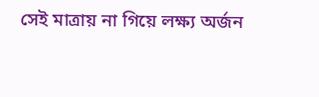সেই মাত্রায় না গিয়ে লক্ষ্য অর্জন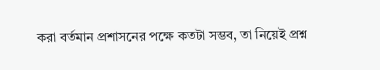করা বর্তমান প্রশাসনের পক্ষে কতটা সম্ভব, তা নিয়েই প্রশ্ন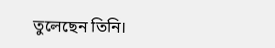তুলেছেন তিনি।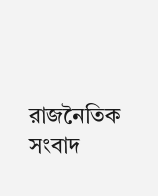রাজনৈতিক সংবাদ